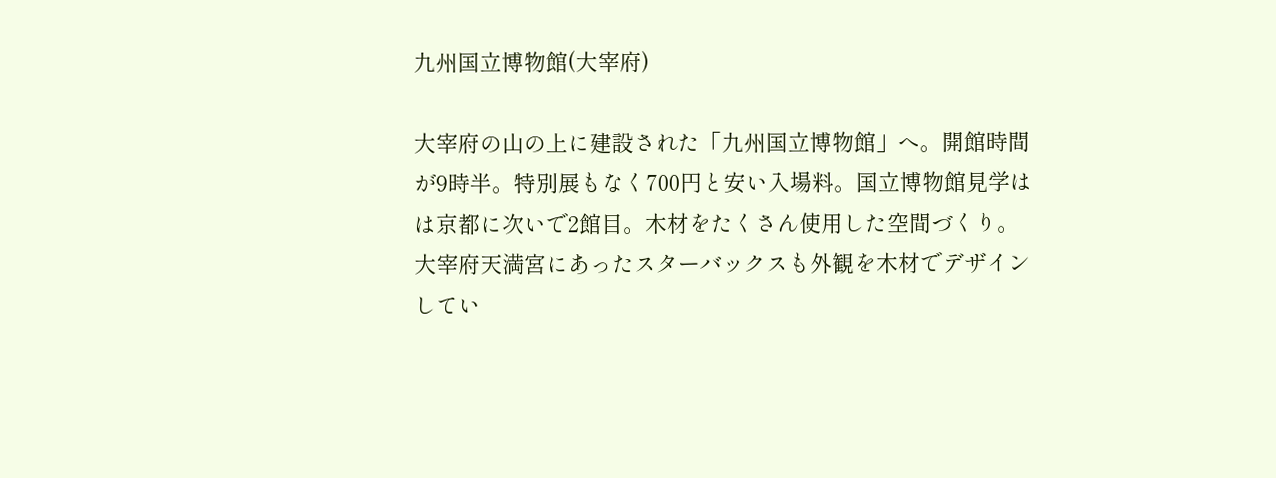九州国立博物館(大宰府)

大宰府の山の上に建設された「九州国立博物館」へ。開館時間が9時半。特別展もなく700円と安い入場料。国立博物館見学はは京都に次いで2館目。木材をたくさん使用した空間づくり。大宰府天満宮にあったスターバックスも外観を木材でデザインしてい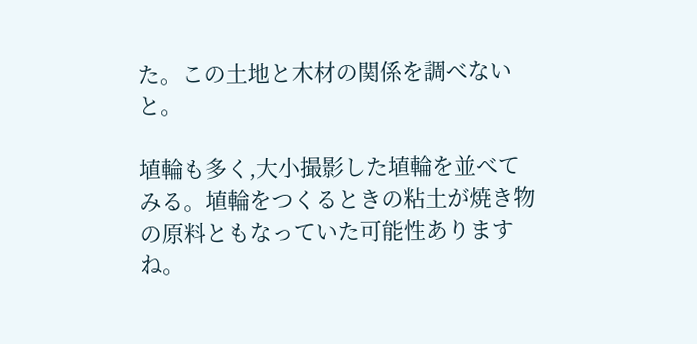た。この土地と木材の関係を調べないと。

埴輪も多く,大小撮影した埴輪を並べてみる。埴輪をつくるときの粘土が焼き物の原料ともなっていた可能性ありますね。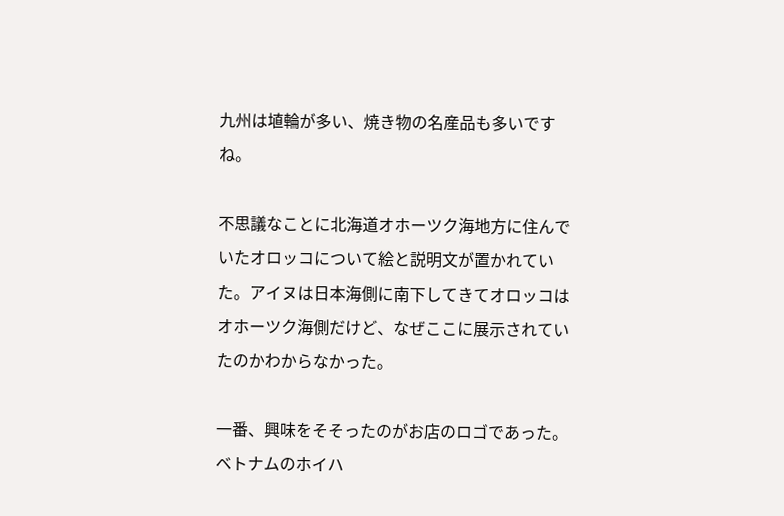九州は埴輪が多い、焼き物の名産品も多いですね。

不思議なことに北海道オホーツク海地方に住んでいたオロッコについて絵と説明文が置かれていた。アイヌは日本海側に南下してきてオロッコはオホーツク海側だけど、なぜここに展示されていたのかわからなかった。

一番、興味をそそったのがお店のロゴであった。ベトナムのホイハ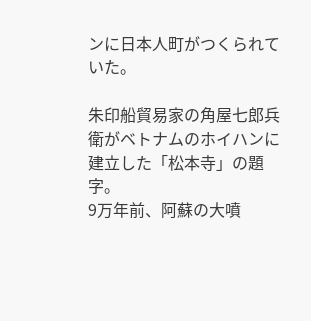ンに日本人町がつくられていた。

朱印船貿易家の角屋七郎兵衛がベトナムのホイハンに建立した「松本寺」の題字。
9万年前、阿蘇の大噴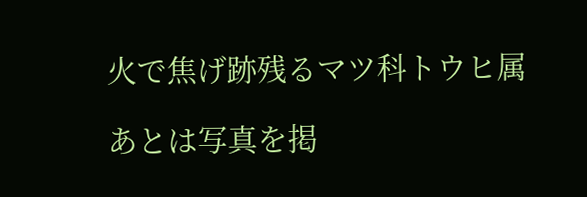火で焦げ跡残るマツ科トウヒ属

あとは写真を掲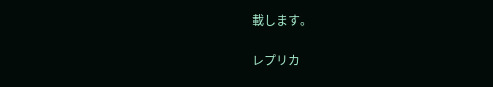載します。

レプリカ